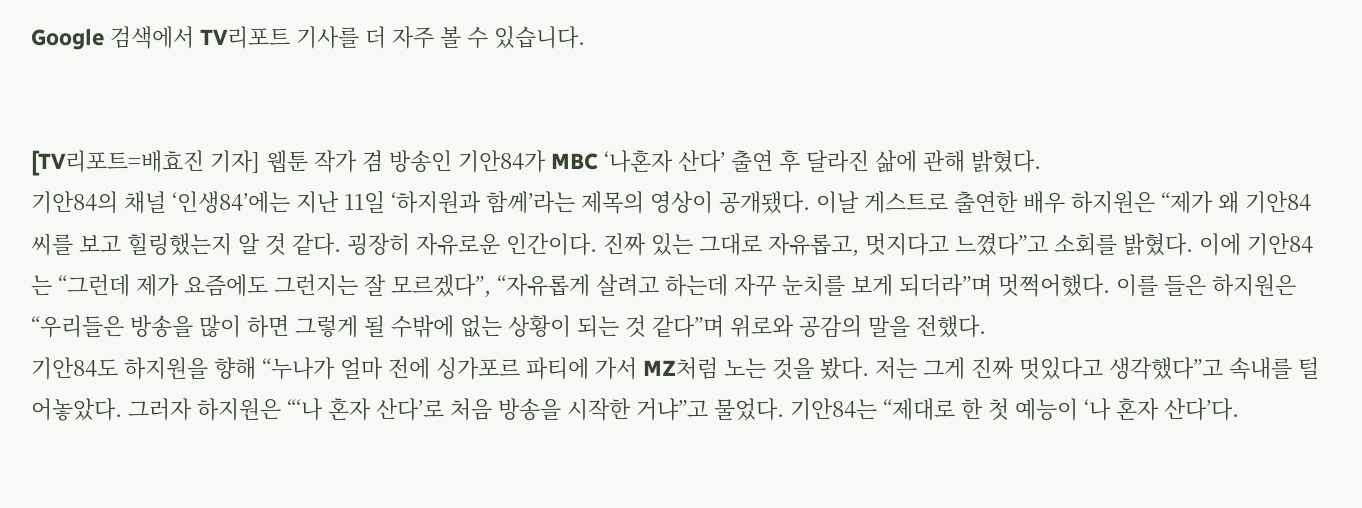Google 검색에서 TV리포트 기사를 더 자주 볼 수 있습니다.


[TV리포트=배효진 기자] 웹툰 작가 겸 방송인 기안84가 MBC ‘나혼자 산다’ 출연 후 달라진 삶에 관해 밝혔다.
기안84의 채널 ‘인생84’에는 지난 11일 ‘하지원과 함께’라는 제목의 영상이 공개됐다. 이날 게스트로 출연한 배우 하지원은 “제가 왜 기안84 씨를 보고 힐링했는지 알 것 같다. 굉장히 자유로운 인간이다. 진짜 있는 그대로 자유롭고, 멋지다고 느꼈다”고 소회를 밝혔다. 이에 기안84는 “그런데 제가 요즘에도 그런지는 잘 모르겠다”, “자유롭게 살려고 하는데 자꾸 눈치를 보게 되더라”며 멋쩍어했다. 이를 들은 하지원은 “우리들은 방송을 많이 하면 그렇게 될 수밖에 없는 상황이 되는 것 같다”며 위로와 공감의 말을 전했다.
기안84도 하지원을 향해 “누나가 얼마 전에 싱가포르 파티에 가서 MZ처럼 노는 것을 봤다. 저는 그게 진짜 멋있다고 생각했다”고 속내를 털어놓았다. 그러자 하지원은 “‘나 혼자 산다’로 처음 방송을 시작한 거냐”고 물었다. 기안84는 “제대로 한 첫 예능이 ‘나 혼자 산다’다.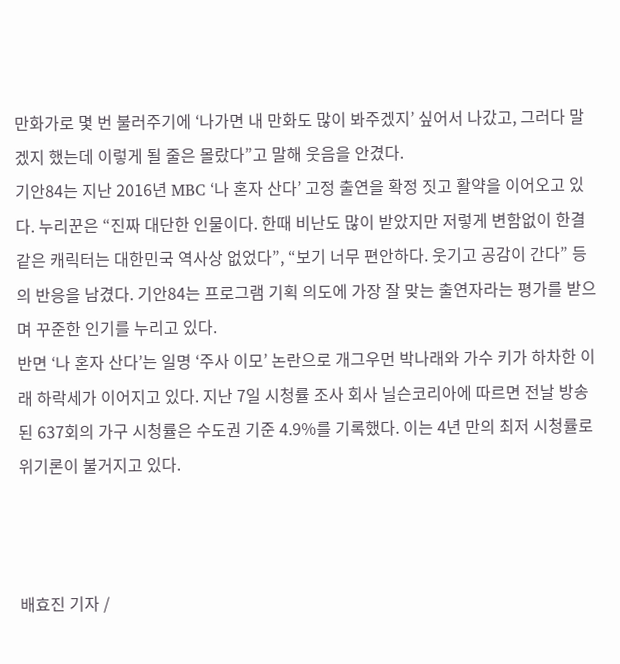만화가로 몇 번 불러주기에 ‘나가면 내 만화도 많이 봐주겠지’ 싶어서 나갔고, 그러다 말겠지 했는데 이렇게 될 줄은 몰랐다”고 말해 웃음을 안겼다.
기안84는 지난 2016년 MBC ‘나 혼자 산다’ 고정 출연을 확정 짓고 활약을 이어오고 있다. 누리꾼은 “진짜 대단한 인물이다. 한때 비난도 많이 받았지만 저렇게 변함없이 한결같은 캐릭터는 대한민국 역사상 없었다”, “보기 너무 편안하다. 웃기고 공감이 간다” 등의 반응을 남겼다. 기안84는 프로그램 기획 의도에 가장 잘 맞는 출연자라는 평가를 받으며 꾸준한 인기를 누리고 있다.
반면 ‘나 혼자 산다’는 일명 ‘주사 이모’ 논란으로 개그우먼 박나래와 가수 키가 하차한 이래 하락세가 이어지고 있다. 지난 7일 시청률 조사 회사 닐슨코리아에 따르면 전날 방송된 637회의 가구 시청률은 수도권 기준 4.9%를 기록했다. 이는 4년 만의 최저 시청률로 위기론이 불거지고 있다.



배효진 기자 /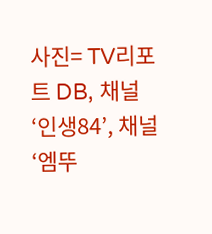사진= TV리포트 DB, 채널 ‘인생84’, 채널 ‘엠뚜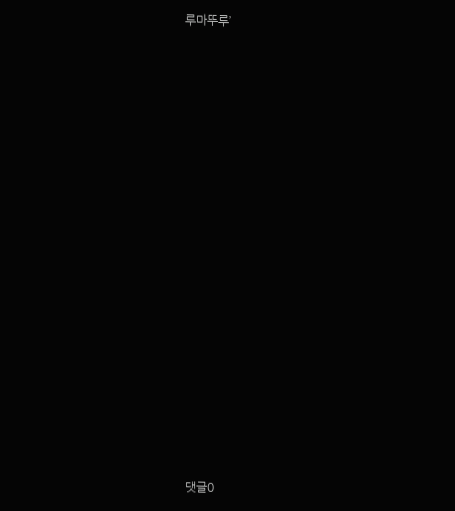루마뚜루’



















댓글0